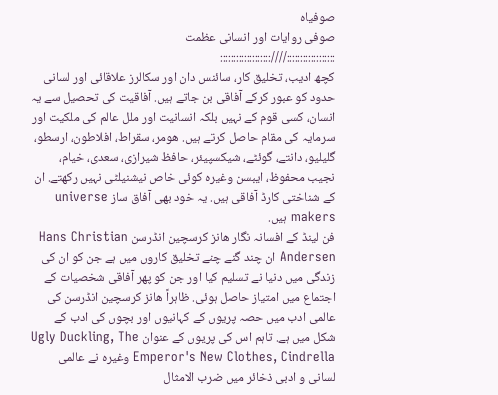صوفیاہ
صوفی روایات اور انسانی عظمت
::::::::::::::::::////:::::::::::::::::::
کچھ ادیب، تخلیق کار، سائنس دان اور سکالرز علاقائی اور لسانی حدود کو عبور کرکے آفاقی بن جاتے ہیں. آفاقیت کی تحصیل سے یہ انسان، کسی قوم کے نہیں بلکہ انسانیت اور ملل عالم کی ملکیت اور سرمایہ کی مقام حاصل کرتے ہیں. ھومر، سقراط، افلاطون، ارسطو، گلیلیو، دانتے، گوئٹے، شیکسپیئر، حافظ شیرازی، سعدی، خیام، نجیب محفوظ، ایبسن وغیرہ کوئی خاص نیشنیلٹی نہیں رکھتے. ان کے شناختی کارڈ آفاقی ہیں. یہ خود بھی آفاق ساز universe makers ہیں.
فن لینڈ کے افسانہ نگار ھانز کرسچین انڈرسن Hans Christian Andersen ان چند گنے چنے تخلیق کاروں میں ہے جن کو ان کی زندگی میں دنیا نے تسلیم کیا اور جن کو پھر آفاقی شخصیات کے اجتماع میں امتیاز حاصل ہوئی. ظاہراً ھانز کرسچین انڈرسن کی عالمی ادب میں حصہ پریوں کے کہانیوں اور بچوں کی ادب کے شکل میں ہے. تاہم اس کی پریوں کے عنوان Ugly Duckling, The Emperor's New Clothes, Cindrella وغیرہ نے عالمی لسانی و ادبی ذخائر میں ضرب الامثال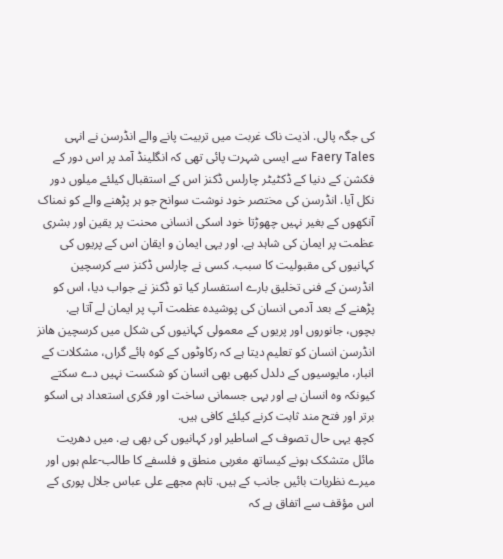کی جگہ پالی. اذیت ناک غربت میں تربیت پانے والے انڈرسن نے انہی Faery Tales سے ایسی شہرت پائی تھی کہ انگلینڈ آمد پر اس دور کے فکشن کے دنیا کے ڈکٹیٹر چارلس ڈکنز اس کے استقبال کیلئے میلوں دور نکل آیا. انڈرسن کی مختصر خود نوشت سوانح جو ہر پڑھنے والے کو نمناک آنکھوں کے بغیر نہیں چھوڑتا خود اسکی انسانی محنت پر یقین اور بشری عظمت پر ایمان کی شاہد ہے. اور یہی ایمان و ایقان اس کے پریوں کی کہانیوں کی مقبولیت کا سبب. کسی نے چارلس ڈکنز سے کرسچین انڈرسن کے فنی تخلیق بارے استفسار کیا تو ڈکنز نے جواب دیا، اس کو پڑھنے کے بعد آدمی انسان کی پوشیدہ عظمت آپ پر ایمان لے آتا ہے. بچوں، جانوروں اور پریوں کے معمولی کہانیوں کی شکل میں کرسچین ھانز انڈرسن انسان کو تعلیم دیتا ہے کہ رکاوٹوں کے کوہ ہائے گراں، مشکلات کے انبار، مایوسیوں کے دلدل کبھی بھی انسان کو شکست نہیں دے سکتے کیونکہ وہ انسان ہے اور یہی جسمانی ساخت اور فکری استعداد ہی اسکو برتر اور فتح مند ثابت کرنے کیلئے کافی ہیں.
کچھ یہی حال تصوف کے اساطیر اور کہانیوں کی بھی ہے. میں دھریت مائل متشکک ہونے کیساتھ مغربی منطق و فلسفے کا طالب-علم ہوں اور میرے نظریات بائیں جانب کے ہیں. تاہم مجھے علی عباس جلال پوری کے اس مؤقف سے اتفاق ہے کہ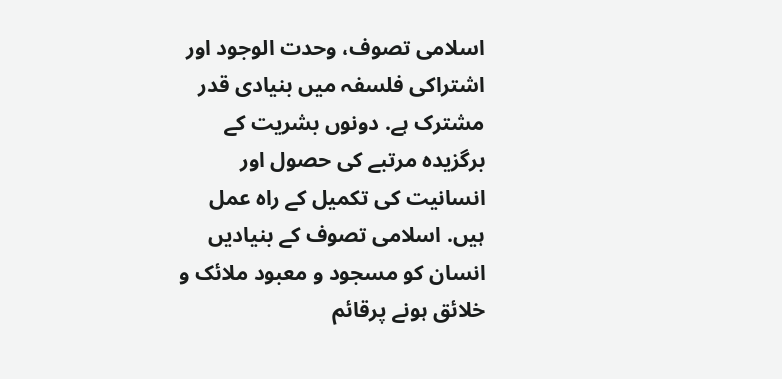اسلامی تصوف، وحدت الوجود اور اشتراکی فلسفہ میں بنیادی قدر مشترک ہے. دونوں بشریت کے برگزیدہ مرتبے کی حصول اور انسانیت کی تکمیل کے راہ عمل ہیں. اسلامی تصوف کے بنیادیں انسان کو مسجود و معبود ملائک و خلائق ہونے پرقائم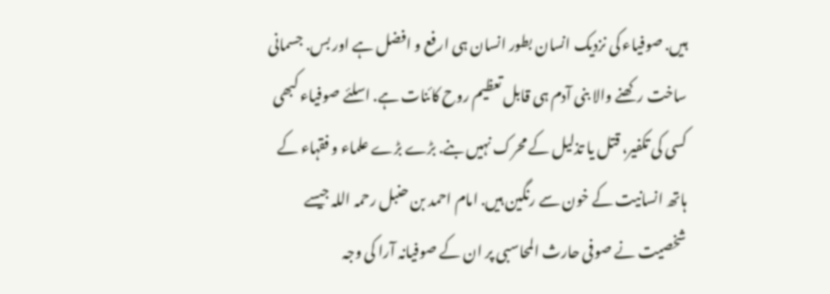ہیں. صوفیاء کی نزدیک انسان بطور انسان ہی ارفع و افضل ہے اور بس. جسمانی ساخت رکھنے والا بنی آدم ہی قابل تعظیم روح کائنات ہے. اسلئے صوفیاء کبھی کسی کی تکفیر، قتل یا تذلیل کے محرک نہیں بنے. بڑے بڑے علماء و فقہاء کے ہاتھ انسانیت کے خون سے رنگین ہیں. امام احمد بن حنبل رحمہ اللہ جیسے شخصیت نے صوفی حارث المحاسبی پر ان کے صوفیانہ آرا کی وجہ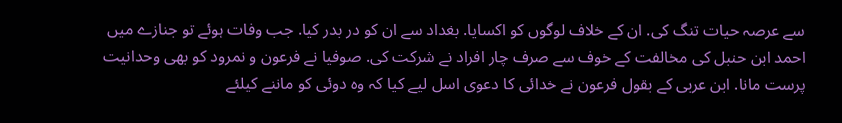سے عرصہ حیات تنگ کی. ان کے خلاف لوگوں کو اکسایا. بغداد سے ان کو در بدر کیا. جب وفات ہوئے تو جنازے میں احمد ابن حنبل کی مخالفت کے خوف سے صرف چار افراد نے شرکت کی. صوفیا نے فرعون و نمرود کو بھی وحدانیت پرست مانا. ابن عربی کے بقول فرعون نے خدائی کا دعوی اسل لیے کیا کہ وہ دوئی کو ماننے کیلئے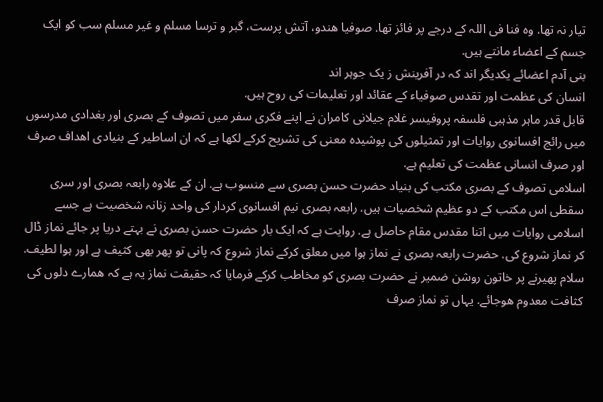تیار نہ تھا. وہ فنا فی اللہ کے درجے پر فائز تھا. صوفیا ھندو، آتش پرست، گبر و ترسا مسلم و غیر مسلم سب کو ایک جسم کے اعضاء مانتے ہیں.
بنی آدم اعضائے یکدیگر اند کہ در آفرینش ز یک جوہر اند
انسان کی عظمت اور تقدس صوفیاء کے عقائد اور تعلیمات کی روح ہیں.
قابل قدر ماہر مذہبی فلسفہ پروفیسر غلام جیلانی کامران نے اپنے فکری سفر میں تصوف کے بصری اور بغدادی مدرسوں میں رائج افسانوی روایات اور تمثیلوں کی پوشیدہ معنی کی تشریح کرکے لکھا ہے کہ ان اساطیر کے بنیادی اھداف صرف اور صرف انسانی عظمت کی تعلیم ہے.
اسلامی تصوف کے بصری مکتب کی بنیاد حضرت حسن بصری سے منسوب ہے. ان کے علاوہ رابعہ بصری اور سری سقطی اس مکتب کے دو عظیم شخصیات ہیں. رابعہ بصری نیم افسانوی کردار کی واحد زنانہ شخصیت ہے جسے اسلامی روایات میں اتنا مقدس مقام حاصل ہے. روایت ہے کہ ایک بار حضرت حسن بصری نے بہتے دریا پر جائے نماز ڈال کر نماز شروع کی. حضرت رابعہ بصری نے نماز ہوا میں معلق کرکے نماز شروع کہ پانی تو پھر بھی کثیف ہے اور ہوا لطیف. سلام پھیرنے پر خاتون روشن ضمیر نے حضرت بصری کو مخاطب کرکے فرمایا کہ حقیقت نماز یہ ہے کہ ھمارے دلوں کی کثافت معدوم ھوجائے. یہاں تو نماز صرف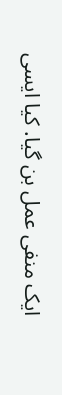ایک منفی عمل بن گیا. کیا ایسی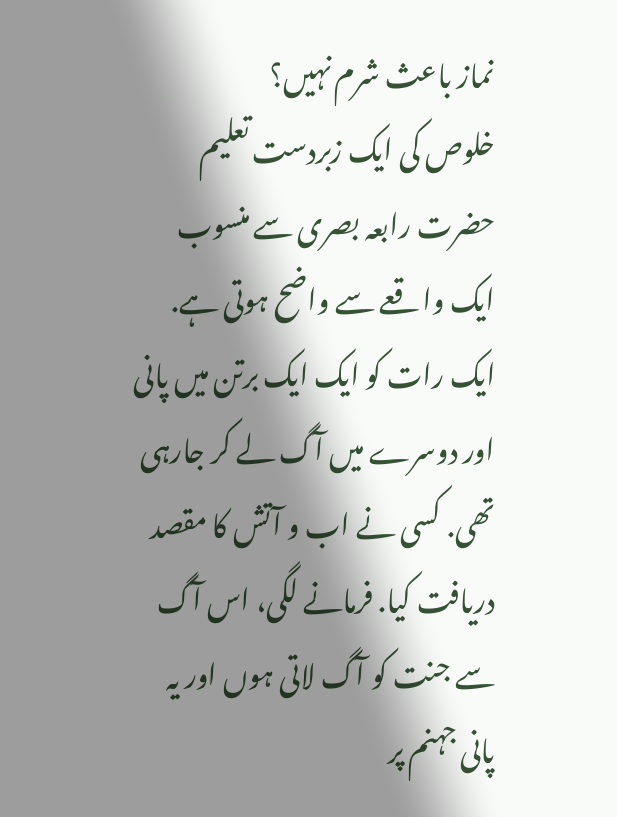نماز باعث شرم نہیں؟
خلوص کی ایک زبردست تعلیم حضرت رابعہ بصری سے منسوب ایک واقعے سے واضح ہوتی ہے. ایک رات کو ایک ایک برتن میں پانی اور دوسرے میں آگ لے کر جارہی تھی. کسی نے اب و آتش کا مقصد دریافت کیا. فرمانے لگی، اس آگ سے جنت کو آگ لاتی ہوں اور یہ پانی جہنم پر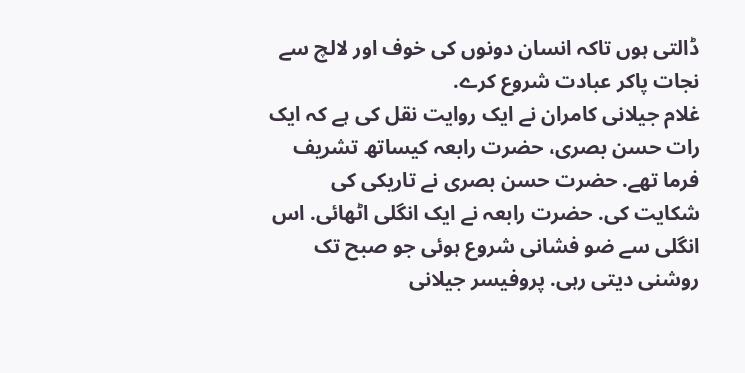ڈالتی ہوں تاکہ انسان دونوں کی خوف اور لالچ سے نجات پاکر عبادت شروع کرے.
غلام جیلانی کامران نے ایک روایت نقل کی ہے کہ ایک رات حسن بصری، حضرت رابعہ کیساتھ تشریف فرما تھے. حضرت حسن بصری نے تاریکی کی شکایت کی. حضرت رابعہ نے ایک انگلی اٹھائی. اس انگلی سے ضو فشانی شروع ہوئی جو صبح تک روشنی دیتی رہی. پروفیسر جیلانی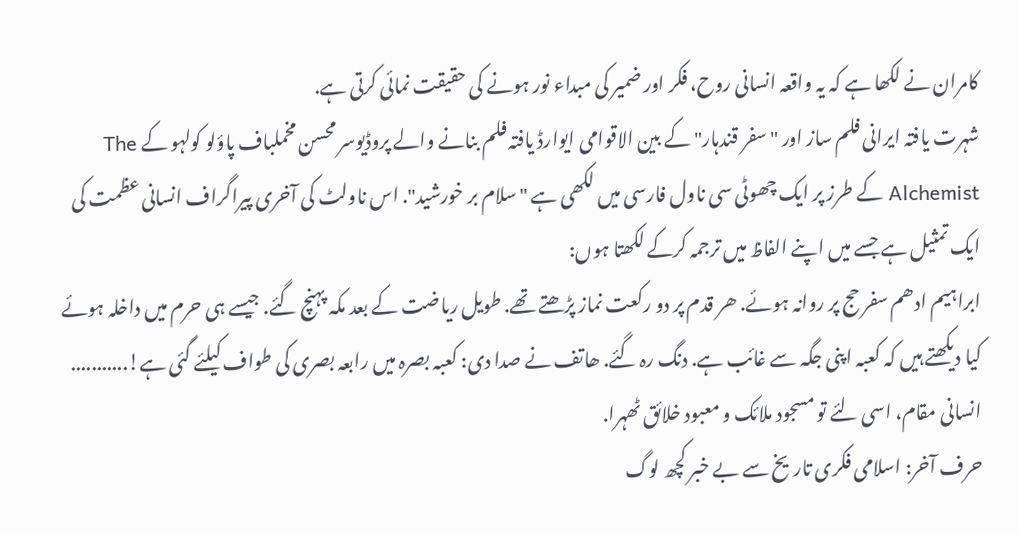کامران نے لکھا ہے کہ یہ واقعہ انسانی روح، فکر اور ضمیر کی مبداء نور ہونے کی حقیقت نمائی کرتی ہے.
شہرت یافتہ ایرانی فلم ساز اور "سفر قندہار" کے بین الاقوامی ایوارڈ یافتہ فلم بنانے والے پروڈیوسر محسن مخملباف پاؤلو کولہو کے The Alchemist کے طرز پر ایک چھوٹی سی ناول فارسی میں لکھی ہے "سلام بر خورشید". اس ناولٹ کی آخری پیراگراف انسانی عظمت کی ایک تمثیل ہے جسے میں اپنے الفاظ میں ترجمہ کرکے لکھتا ہوں:
ابراہیم ادھم سفر حج پر روانہ ہوئے. ھر قدم پر دو رکعت نماز پڑھتے تھے. طویل ریاضت کے بعد مکہ پہنچ گئے. جیسے ہی حرم میں داخلہ ہوئے کیا دیکھتے ہیں کہ کعبہ اپنی جگہ سے غائب ہے. دنگ رہ گئے. ھاتف نے صدا دی: کعبہ بصرہ میں رابعہ بصری کی طواف کیلئے گئی ہے!........... انسانی مقام، اسی لئے تو مسجود ملائک و معبود خلائق ٹھہرا.
حرف آخر: اسلامی فکری تاریخ سے بے خبر کچھ لوگ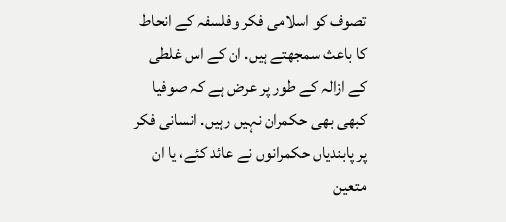تصوف کو اسلامی فکر وفلسفہ کے انحاط کا باعث سمجھتے ہیں. ان کے اس غلطی کے ازالہ کے طور پر عرض ہے کہ صوفیا کبھی بھی حکمران نہیں رہیں. انسانی فکر پر پابندیاں حکمرانوں نے عائد کئے، یا ان متعین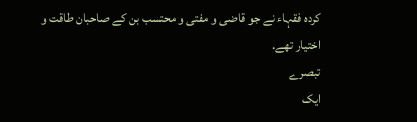کردہ فقہاء نے جو قاضی و مفتی و محتسب بن کے صاحبان طاقت و اختیار تھے.
تبصرے
ایک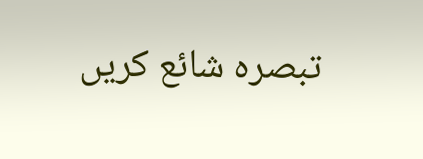تبصرہ شائع کریں